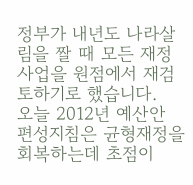정부가 내년도 나라살림을 짤 때 모든 재정사업을 원점에서 재검토하기로 했습니다.
오늘 2012년 예산안 편성지침은 균형재정을 회복하는데 초점이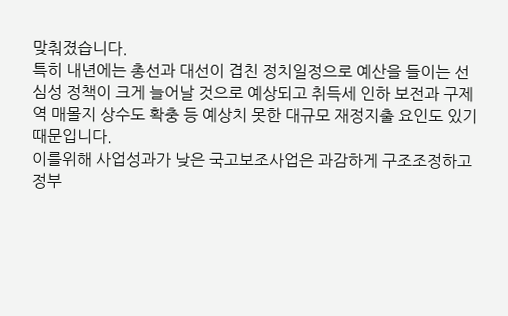맞춰졌습니다.
특히 내년에는 총선과 대선이 겹친 정치일정으로 예산을 들이는 선심성 정책이 크게 늘어날 것으로 예상되고 취득세 인하 보전과 구제역 매몰지 상수도 확충 등 예상치 못한 대규모 재정지출 요인도 있기때문입니다.
이를위해 사업성과가 낮은 국고보조사업은 과감하게 구조조정하고 정부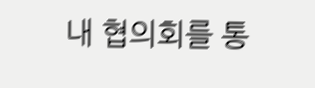내 협의회를 통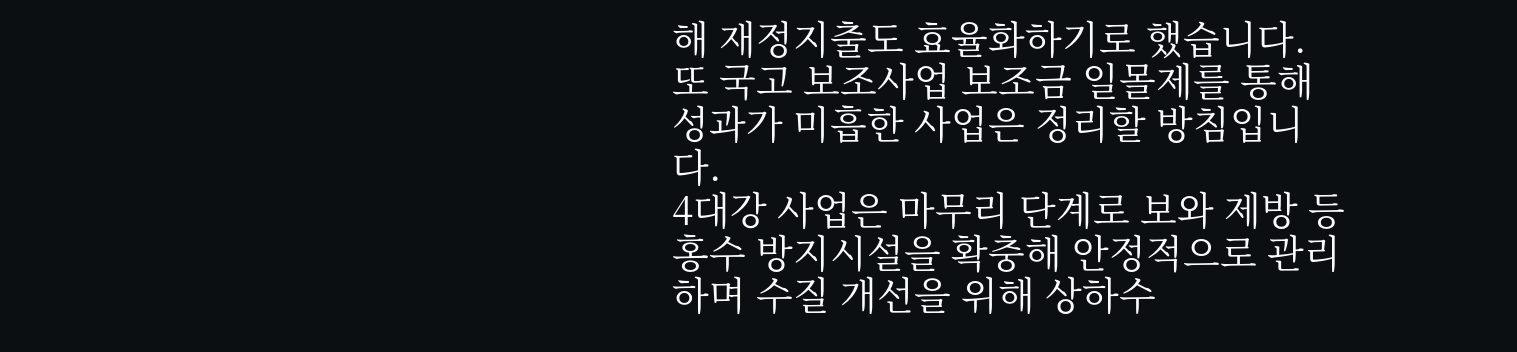해 재정지출도 효율화하기로 했습니다.
또 국고 보조사업 보조금 일몰제를 통해 성과가 미흡한 사업은 정리할 방침입니다.
4대강 사업은 마무리 단계로 보와 제방 등 홍수 방지시설을 확충해 안정적으로 관리하며 수질 개선을 위해 상하수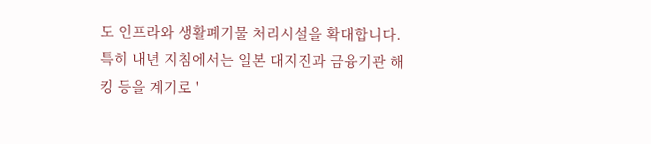도 인프라와 생활폐기물 처리시설을 확대합니다.
특히 내년 지침에서는 일본 대지진과 금융기관 해킹 등을 계기로 '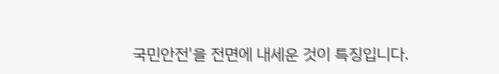국민안전'을 전면에 내세운 것이 특징입니다.